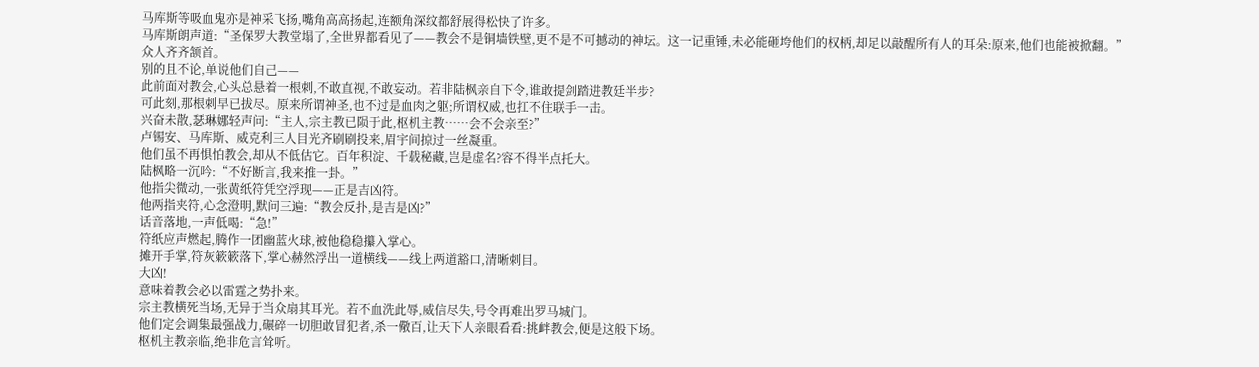马库斯等吸血鬼亦是神采飞扬,嘴角高高扬起,连额角深纹都舒展得松快了许多。
马库斯朗声道:“圣保罗大教堂塌了,全世界都看见了——教会不是铜墙铁壁,更不是不可撼动的神坛。这一记重锤,未必能砸垮他们的权柄,却足以敲醒所有人的耳朵:原来,他们也能被掀翻。”
众人齐齐颔首。
别的且不论,单说他们自己——
此前面对教会,心头总悬着一根刺,不敢直视,不敢妄动。若非陆枫亲自下令,谁敢提剑踏进教廷半步?
可此刻,那根刺早已拔尽。原来所谓神圣,也不过是血肉之躯;所谓权威,也扛不住联手一击。
兴奋未散,瑟琳娜轻声问:“主人,宗主教已陨于此,枢机主教……会不会亲至?”
卢锡安、马库斯、威克利三人目光齐刷刷投来,眉宇间掠过一丝凝重。
他们虽不再惧怕教会,却从不低估它。百年积淀、千载秘藏,岂是虚名?容不得半点托大。
陆枫略一沉吟:“不好断言,我来推一卦。”
他指尖微动,一张黄纸符凭空浮现——正是吉凶符。
他两指夹符,心念澄明,默问三遍:“教会反扑,是吉是凶?”
话音落地,一声低喝:“急!”
符纸应声燃起,腾作一团幽蓝火球,被他稳稳攥入掌心。
摊开手掌,符灰簌簌落下,掌心赫然浮出一道横线——线上两道豁口,清晰刺目。
大凶!
意味着教会必以雷霆之势扑来。
宗主教横死当场,无异于当众扇其耳光。若不血洗此辱,威信尽失,号令再难出罗马城门。
他们定会调集最强战力,碾碎一切胆敢冒犯者,杀一儆百,让天下人亲眼看看:挑衅教会,便是这般下场。
枢机主教亲临,绝非危言耸听。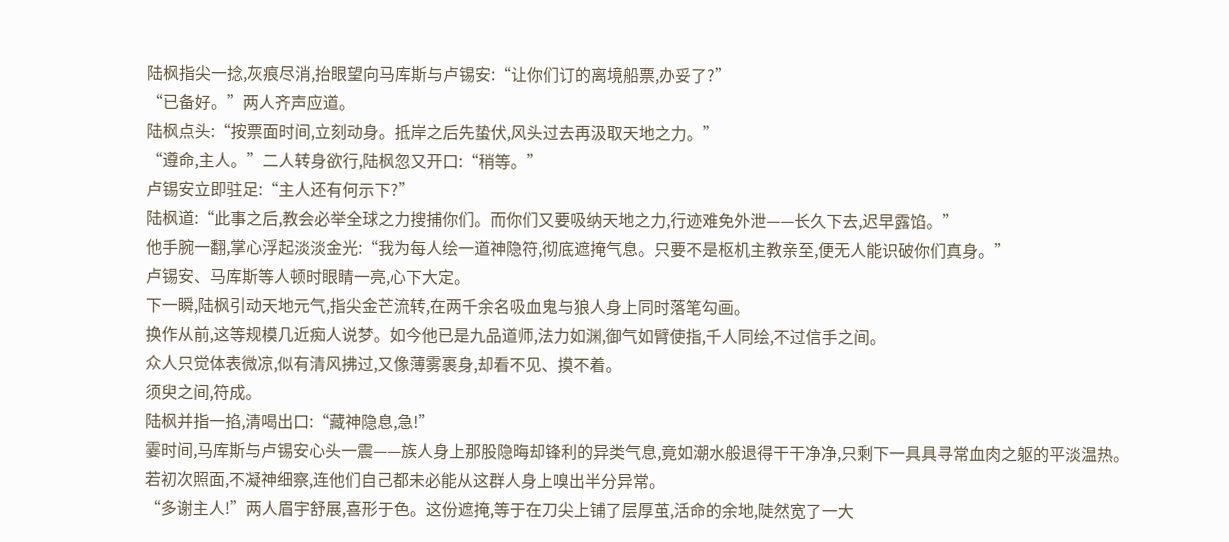陆枫指尖一捻,灰痕尽消,抬眼望向马库斯与卢锡安:“让你们订的离境船票,办妥了?”
“已备好。”两人齐声应道。
陆枫点头:“按票面时间,立刻动身。抵岸之后先蛰伏,风头过去再汲取天地之力。”
“遵命,主人。”二人转身欲行,陆枫忽又开口:“稍等。”
卢锡安立即驻足:“主人还有何示下?”
陆枫道:“此事之后,教会必举全球之力搜捕你们。而你们又要吸纳天地之力,行迹难免外泄——长久下去,迟早露馅。”
他手腕一翻,掌心浮起淡淡金光:“我为每人绘一道神隐符,彻底遮掩气息。只要不是枢机主教亲至,便无人能识破你们真身。”
卢锡安、马库斯等人顿时眼睛一亮,心下大定。
下一瞬,陆枫引动天地元气,指尖金芒流转,在两千余名吸血鬼与狼人身上同时落笔勾画。
换作从前,这等规模几近痴人说梦。如今他已是九品道师,法力如渊,御气如臂使指,千人同绘,不过信手之间。
众人只觉体表微凉,似有清风拂过,又像薄雾裹身,却看不见、摸不着。
须臾之间,符成。
陆枫并指一掐,清喝出口:“藏神隐息,急!”
霎时间,马库斯与卢锡安心头一震——族人身上那股隐晦却锋利的异类气息,竟如潮水般退得干干净净,只剩下一具具寻常血肉之躯的平淡温热。
若初次照面,不凝神细察,连他们自己都未必能从这群人身上嗅出半分异常。
“多谢主人!”两人眉宇舒展,喜形于色。这份遮掩,等于在刀尖上铺了层厚茧,活命的余地,陡然宽了一大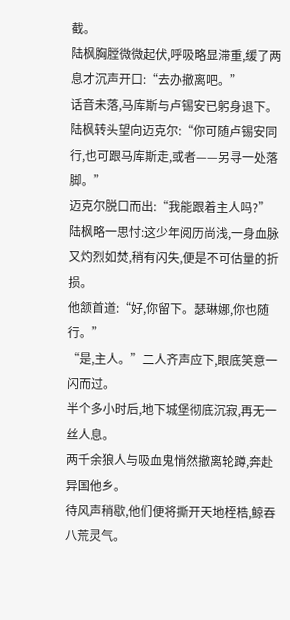截。
陆枫胸膛微微起伏,呼吸略显滞重,缓了两息才沉声开口:“去办撤离吧。”
话音未落,马库斯与卢锡安已躬身退下。
陆枫转头望向迈克尔:“你可随卢锡安同行,也可跟马库斯走,或者——另寻一处落脚。”
迈克尔脱口而出:“我能跟着主人吗?”
陆枫略一思忖:这少年阅历尚浅,一身血脉又灼烈如焚,稍有闪失,便是不可估量的折损。
他颔首道:“好,你留下。瑟琳娜,你也随行。”
“是,主人。”二人齐声应下,眼底笑意一闪而过。
半个多小时后,地下城堡彻底沉寂,再无一丝人息。
两千余狼人与吸血鬼悄然撤离轮蹲,奔赴异国他乡。
待风声稍歇,他们便将撕开天地桎梏,鲸吞八荒灵气。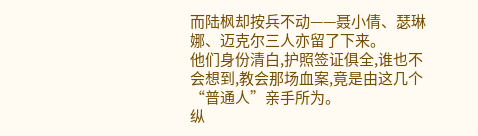而陆枫却按兵不动——聂小倩、瑟琳娜、迈克尔三人亦留了下来。
他们身份清白,护照签证俱全,谁也不会想到,教会那场血案,竟是由这几个“普通人”亲手所为。
纵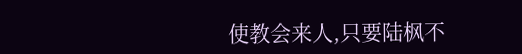使教会来人,只要陆枫不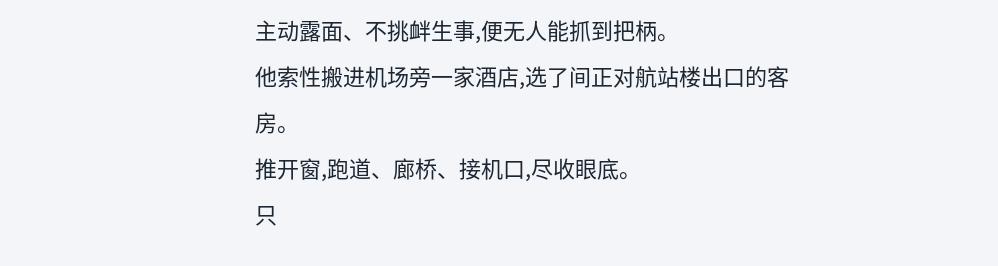主动露面、不挑衅生事,便无人能抓到把柄。
他索性搬进机场旁一家酒店,选了间正对航站楼出口的客房。
推开窗,跑道、廊桥、接机口,尽收眼底。
只